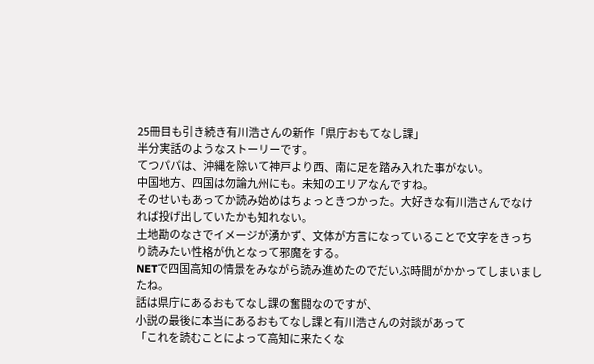25冊目も引き続き有川浩さんの新作「県庁おもてなし課」
半分実話のようなストーリーです。
てつパパは、沖縄を除いて神戸より西、南に足を踏み入れた事がない。
中国地方、四国は勿論九州にも。未知のエリアなんですね。
そのせいもあってか読み始めはちょっときつかった。大好きな有川浩さんでなければ投げ出していたかも知れない。
土地勘のなさでイメージが湧かず、文体が方言になっていることで文字をきっちり読みたい性格が仇となって邪魔をする。
NETで四国高知の情景をみながら読み進めたのでだいぶ時間がかかってしまいましたね。
話は県庁にあるおもてなし課の奮闘なのですが、
小説の最後に本当にあるおもてなし課と有川浩さんの対談があって
「これを読むことによって高知に来たくな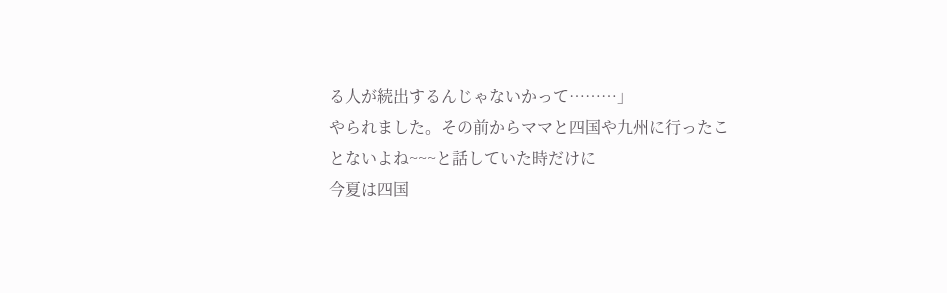る人が続出するんじゃないかって………」
やられました。その前からママと四国や九州に行ったことないよね~~~と話していた時だけに
今夏は四国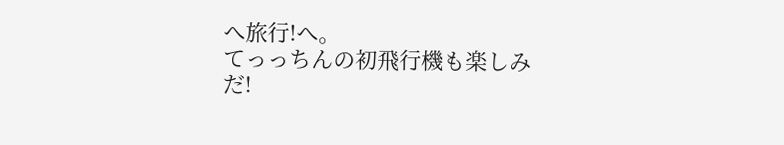へ旅行!へ。
てっっちんの初飛行機も楽しみだ!